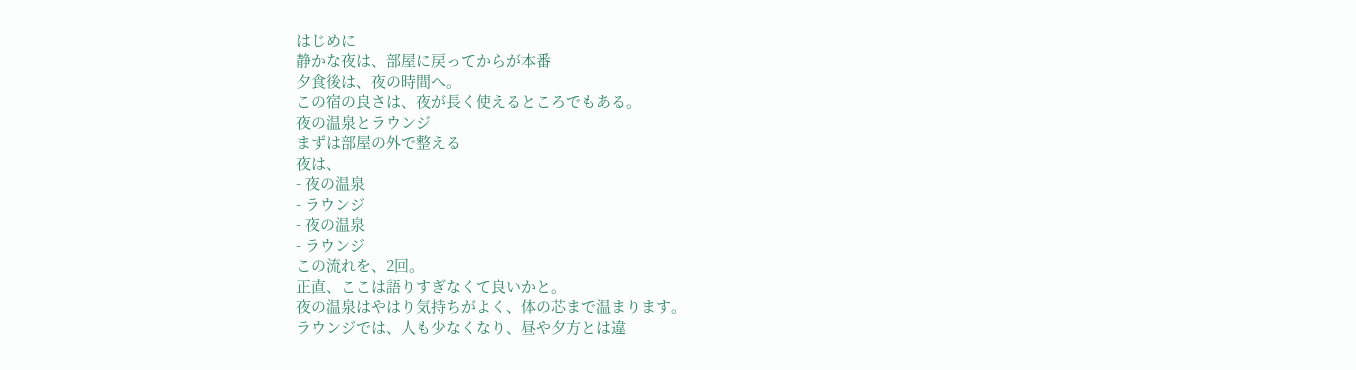はじめに
静かな夜は、部屋に戻ってからが本番
夕食後は、夜の時間へ。
この宿の良さは、夜が長く使えるところでもある。
夜の温泉とラウンジ
まずは部屋の外で整える
夜は、
- 夜の温泉
- ラウンジ
- 夜の温泉
- ラウンジ
この流れを、2回。
正直、ここは語りすぎなくて良いかと。
夜の温泉はやはり気持ちがよく、体の芯まで温まります。
ラウンジでは、人も少なくなり、昼や夕方とは違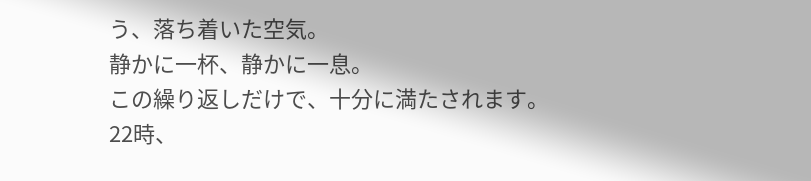う、落ち着いた空気。
静かに一杯、静かに一息。
この繰り返しだけで、十分に満たされます。
22時、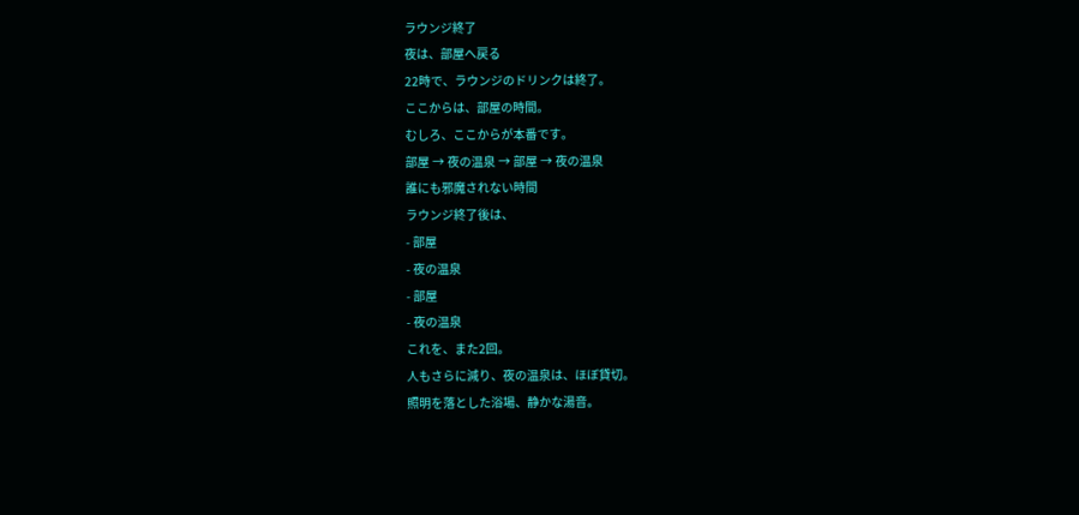ラウンジ終了
夜は、部屋へ戻る
22時で、ラウンジのドリンクは終了。
ここからは、部屋の時間。
むしろ、ここからが本番です。
部屋 → 夜の温泉 → 部屋 → 夜の温泉
誰にも邪魔されない時間
ラウンジ終了後は、
- 部屋
- 夜の温泉
- 部屋
- 夜の温泉
これを、また2回。
人もさらに減り、夜の温泉は、ほぼ貸切。
照明を落とした浴場、静かな湯音。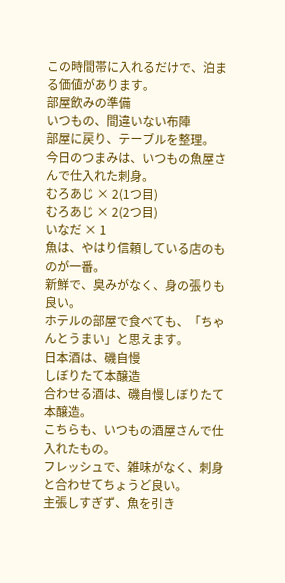この時間帯に入れるだけで、泊まる価値があります。
部屋飲みの準備
いつもの、間違いない布陣
部屋に戻り、テーブルを整理。
今日のつまみは、いつもの魚屋さんで仕入れた刺身。
むろあじ × 2(1つ目)
むろあじ × 2(2つ目)
いなだ × 1
魚は、やはり信頼している店のものが一番。
新鮮で、臭みがなく、身の張りも良い。
ホテルの部屋で食べても、「ちゃんとうまい」と思えます。
日本酒は、磯自慢
しぼりたて本醸造
合わせる酒は、磯自慢しぼりたて本醸造。
こちらも、いつもの酒屋さんで仕入れたもの。
フレッシュで、雑味がなく、刺身と合わせてちょうど良い。
主張しすぎず、魚を引き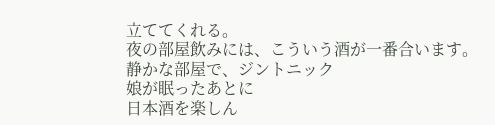立ててくれる。
夜の部屋飲みには、こういう酒が一番合います。
静かな部屋で、ジントニック
娘が眠ったあとに
日本酒を楽しん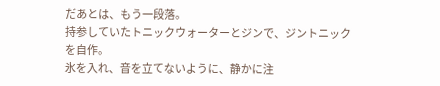だあとは、もう一段落。
持参していたトニックウォーターとジンで、ジントニックを自作。
氷を入れ、音を立てないように、静かに注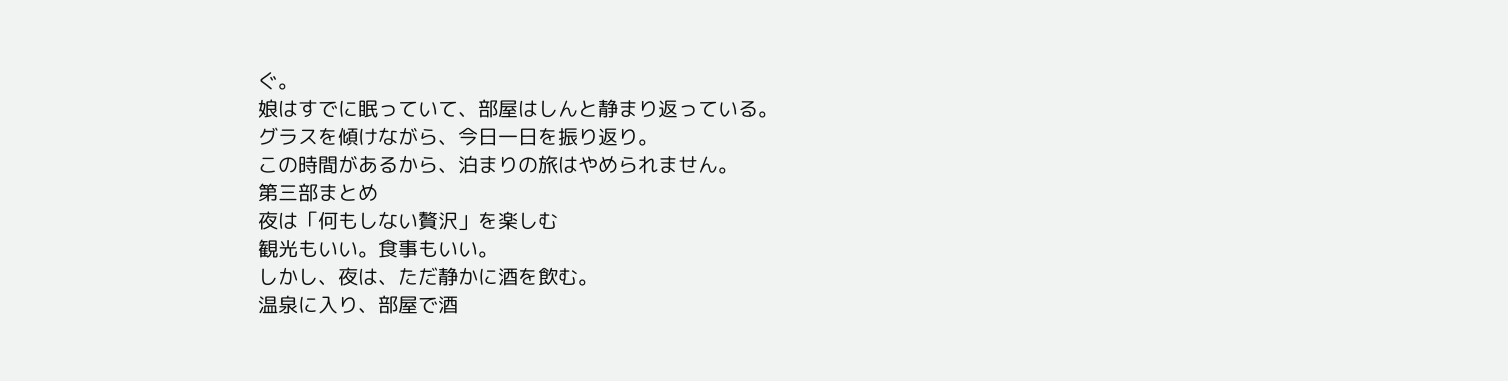ぐ。
娘はすでに眠っていて、部屋はしんと静まり返っている。
グラスを傾けながら、今日一日を振り返り。
この時間があるから、泊まりの旅はやめられません。
第三部まとめ
夜は「何もしない贅沢」を楽しむ
観光もいい。食事もいい。
しかし、夜は、ただ静かに酒を飲む。
温泉に入り、部屋で酒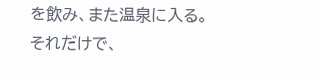を飲み、また温泉に入る。
それだけで、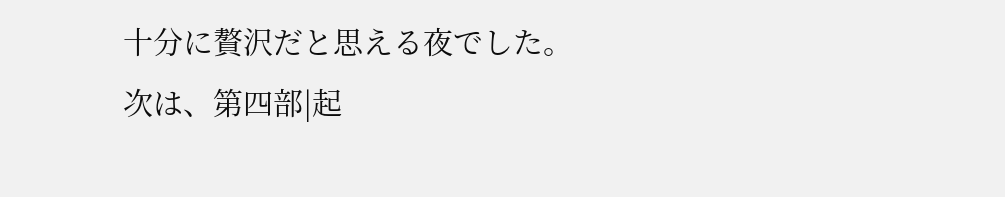十分に贅沢だと思える夜でした。
次は、第四部|起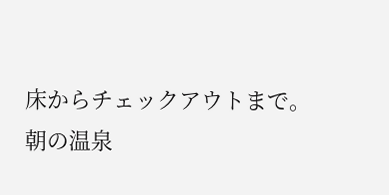床からチェックアウトまで。
朝の温泉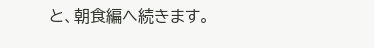と、朝食編へ続きます。